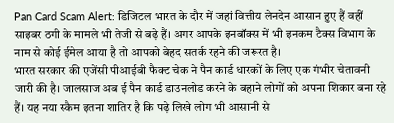Pan Card Scam Alert: डिजिटल भारत के दौर में जहां वित्तीय लेनदेन आसान हुए हैं वहीं साइबर ठगी के मामले भी तेजी से बढ़े हैं। अगर आपके इनबॉक्स में भी इनकम टैक्स विभाग के नाम से कोई ईमेल आया है तो आपको बेहद सतर्क रहने की जरूरत है।
भारत सरकार की एजेंसी पीआईबी फैक्ट चेक ने पैन कार्ड धारकों के लिए एक गंभीर चेतावनी जारी की है। जालसाज अब ई पैन कार्ड डाउनलोड करने के बहाने लोगों को अपना शिकार बना रहे हैं। यह नया स्कैम इतना शातिर है कि पढ़े लिखे लोग भी आसानी से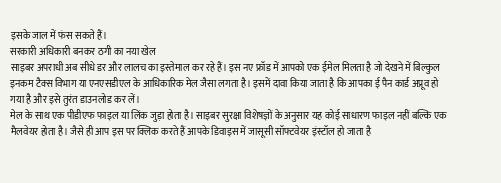इसके जाल में फंस सकते हैं।
सरकारी अधिकारी बनकर ठगी का नया खेल
साइबर अपराधी अब सीधे डर और लालच का इस्तेमाल कर रहे हैं। इस नए फ्रॉड में आपको एक ईमेल मिलता है जो देखने में बिल्कुल इनकम टैक्स विभाग या एनएसडीएल के आधिकारिक मेल जैसा लगता है। इसमें दावा किया जाता है कि आपका ई पैन कार्ड अप्रूव हो गया है और इसे तुरंत डाउनलोड कर लें।
मेल के साथ एक पीडीएफ फाइल या लिंक जुड़ा होता है। साइबर सुरक्षा विशेषज्ञों के अनुसार यह कोई साधारण फाइल नहीं बल्कि एक मैलवेयर होता है। जैसे ही आप इस पर क्लिक करते हैं आपके डिवाइस में जासूसी सॉफ्टवेयर इंस्टॉल हो जाता है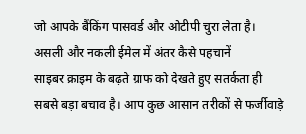जो आपके बैंकिंग पासवर्ड और ओटीपी चुरा लेता है।
असली और नकली ईमेल में अंतर कैसे पहचानें
साइबर क्राइम के बढ़ते ग्राफ को देखते हुए सतर्कता ही सबसे बड़ा बचाव है। आप कुछ आसान तरीकों से फर्जीवाड़े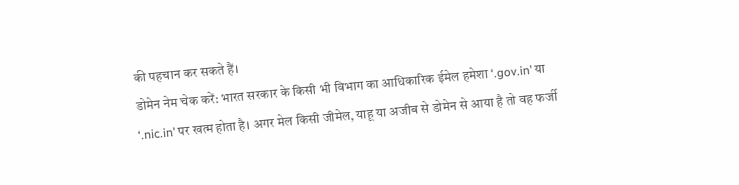की पहचान कर सकते हैं।
डोमेन नेम चेक करें: भारत सरकार के किसी भी विभाग का आधिकारिक ईमेल हमेशा ‘.gov.in’ या ‘.nic.in’ पर खत्म होता है। अगर मेल किसी जीमेल, याहू या अजीब से डोमेन से आया है तो वह फर्जी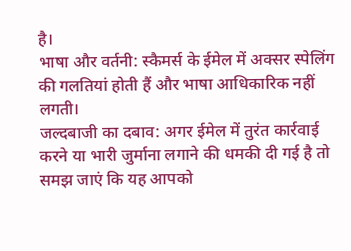है।
भाषा और वर्तनी: स्कैमर्स के ईमेल में अक्सर स्पेलिंग की गलतियां होती हैं और भाषा आधिकारिक नहीं लगती।
जल्दबाजी का दबाव: अगर ईमेल में तुरंत कार्रवाई करने या भारी जुर्माना लगाने की धमकी दी गई है तो समझ जाएं कि यह आपको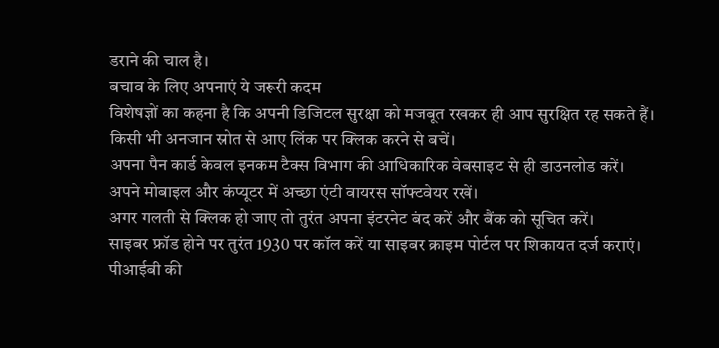डराने की चाल है।
बचाव के लिए अपनाएं ये जरूरी कदम
विशेषज्ञों का कहना है कि अपनी डिजिटल सुरक्षा को मजबूत रखकर ही आप सुरक्षित रह सकते हैं।
किसी भी अनजान स्रोत से आए लिंक पर क्लिक करने से बचें।
अपना पैन कार्ड केवल इनकम टैक्स विभाग की आधिकारिक वेबसाइट से ही डाउनलोड करें।
अपने मोबाइल और कंप्यूटर में अच्छा एंटी वायरस सॉफ्टवेयर रखें।
अगर गलती से क्लिक हो जाए तो तुरंत अपना इंटरनेट बंद करें और बैंक को सूचित करें।
साइबर फ्रॉड होने पर तुरंत 1930 पर कॉल करें या साइबर क्राइम पोर्टल पर शिकायत दर्ज कराएं।
पीआईबी की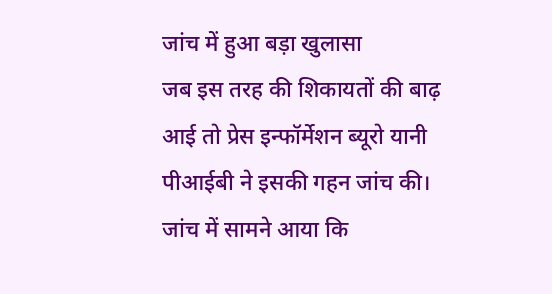जांच में हुआ बड़ा खुलासा
जब इस तरह की शिकायतों की बाढ़ आई तो प्रेस इन्फॉर्मेशन ब्यूरो यानी पीआईबी ने इसकी गहन जांच की। जांच में सामने आया कि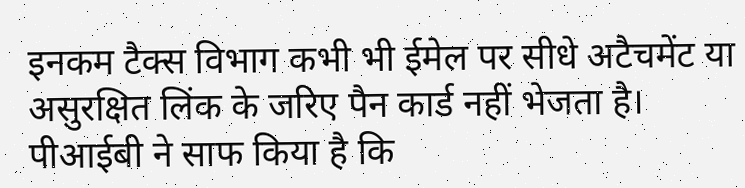इनकम टैक्स विभाग कभी भी ईमेल पर सीधे अटैचमेंट या असुरक्षित लिंक के जरिए पैन कार्ड नहीं भेजता है।
पीआईबी ने साफ किया है कि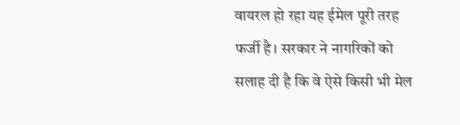वायरल हो रहा यह ईमेल पूरी तरह फर्जी है। सरकार ने नागरिकों को सलाह दी है कि वे ऐसे किसी भी मेल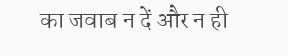का जवाब न दें और न ही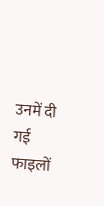उनमें दी गई फाइलों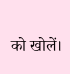को खोलें।